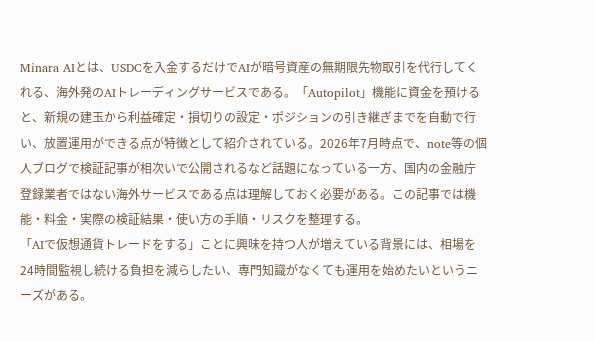Minara AIとは、USDCを入金するだけでAIが暗号資産の無期限先物取引を代行してくれる、海外発のAIトレーディングサービスである。「Autopilot」機能に資金を預けると、新規の建玉から利益確定・損切りの設定・ポジションの引き継ぎまでを自動で行い、放置運用ができる点が特徴として紹介されている。2026年7月時点で、note等の個人ブログで検証記事が相次いで公開されるなど話題になっている一方、国内の金融庁登録業者ではない海外サービスである点は理解しておく必要がある。この記事では機能・料金・実際の検証結果・使い方の手順・リスクを整理する。
「AIで仮想通貨トレードをする」ことに興味を持つ人が増えている背景には、相場を24時間監視し続ける負担を減らしたい、専門知識がなくても運用を始めたいというニーズがある。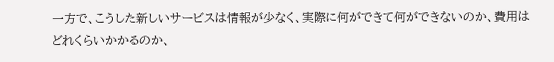一方で、こうした新しいサービスは情報が少なく、実際に何ができて何ができないのか、費用はどれくらいかかるのか、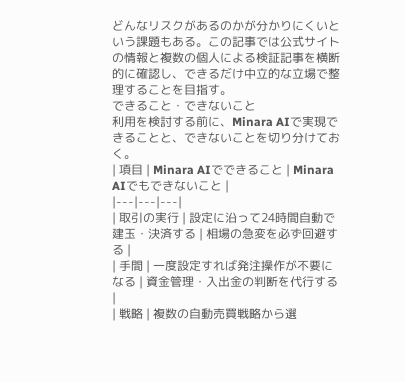どんなリスクがあるのかが分かりにくいという課題もある。この記事では公式サイトの情報と複数の個人による検証記事を横断的に確認し、できるだけ中立的な立場で整理することを目指す。
できること・できないこと
利用を検討する前に、Minara AIで実現できることと、できないことを切り分けておく。
| 項目 | Minara AIでできること | Minara AIでもできないこと |
|---|---|---|
| 取引の実行 | 設定に沿って24時間自動で建玉・決済する | 相場の急変を必ず回避する |
| 手間 | 一度設定すれば発注操作が不要になる | 資金管理・入出金の判断を代行する |
| 戦略 | 複数の自動売買戦略から選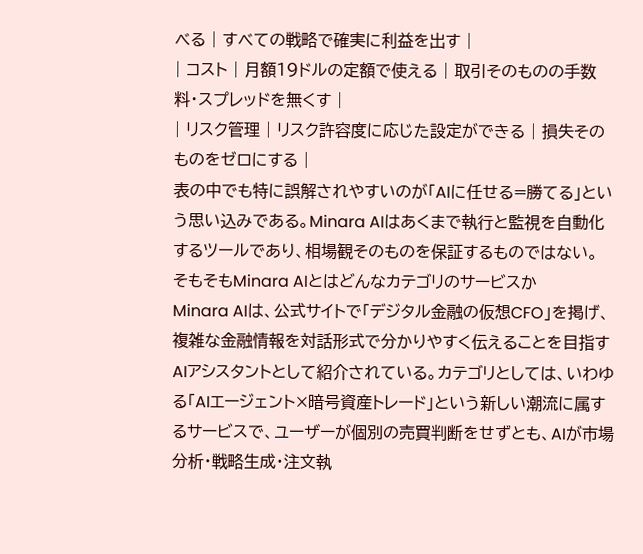べる | すべての戦略で確実に利益を出す |
| コスト | 月額19ドルの定額で使える | 取引そのものの手数料・スプレッドを無くす |
| リスク管理 | リスク許容度に応じた設定ができる | 損失そのものをゼロにする |
表の中でも特に誤解されやすいのが「AIに任せる=勝てる」という思い込みである。Minara AIはあくまで執行と監視を自動化するツールであり、相場観そのものを保証するものではない。
そもそもMinara AIとはどんなカテゴリのサービスか
Minara AIは、公式サイトで「デジタル金融の仮想CFO」を掲げ、複雑な金融情報を対話形式で分かりやすく伝えることを目指すAIアシスタントとして紹介されている。カテゴリとしては、いわゆる「AIエージェント×暗号資産トレード」という新しい潮流に属するサービスで、ユーザーが個別の売買判断をせずとも、AIが市場分析・戦略生成・注文執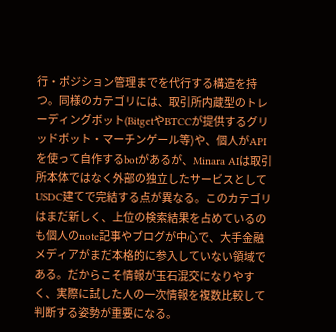行・ポジション管理までを代行する構造を持つ。同様のカテゴリには、取引所内蔵型のトレーディングボット(BitgetやBTCCが提供するグリッドボット・マーチンゲール等)や、個人がAPIを使って自作するbotがあるが、Minara AIは取引所本体ではなく外部の独立したサービスとしてUSDC建てで完結する点が異なる。このカテゴリはまだ新しく、上位の検索結果を占めているのも個人のnote記事やブログが中心で、大手金融メディアがまだ本格的に参入していない領域である。だからこそ情報が玉石混交になりやすく、実際に試した人の一次情報を複数比較して判断する姿勢が重要になる。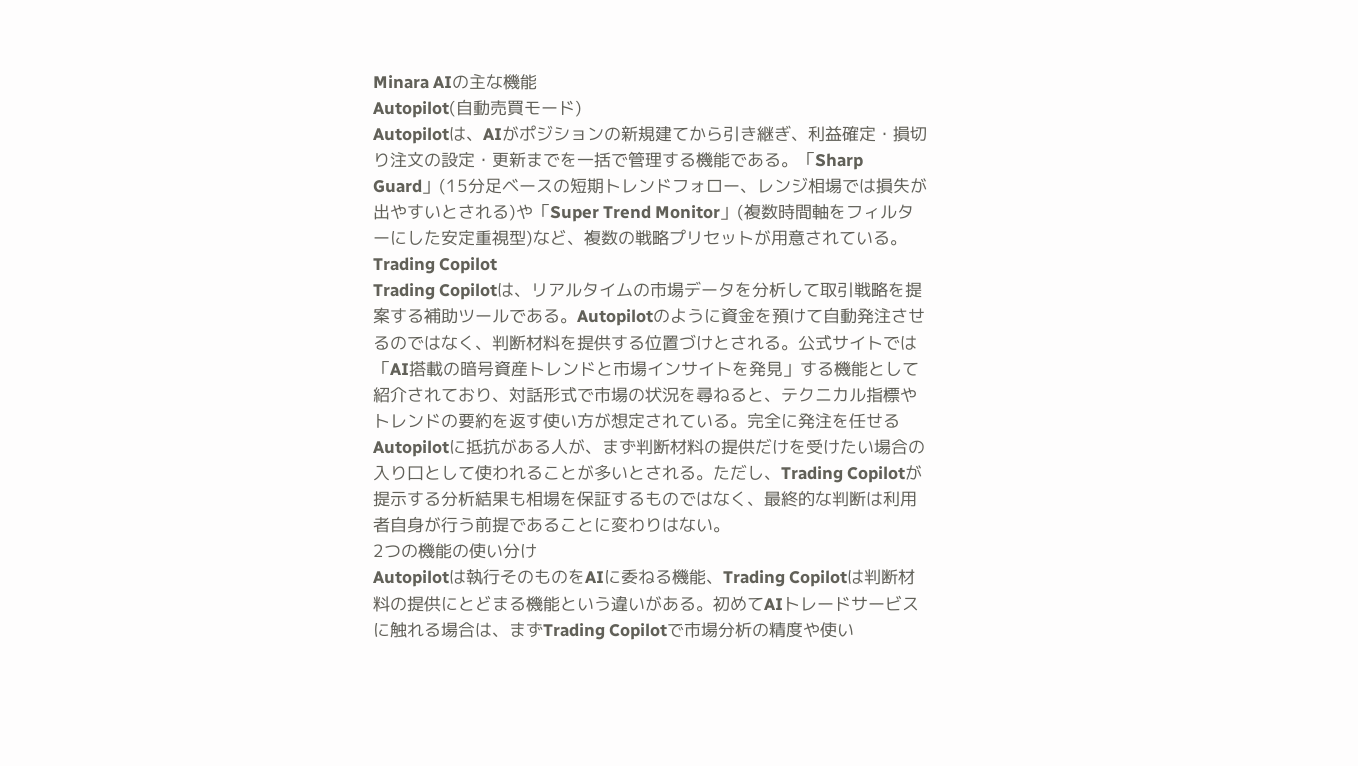Minara AIの主な機能
Autopilot(自動売買モード)
Autopilotは、AIがポジションの新規建てから引き継ぎ、利益確定・損切り注文の設定・更新までを一括で管理する機能である。「Sharp Guard」(15分足ベースの短期トレンドフォロー、レンジ相場では損失が出やすいとされる)や「Super Trend Monitor」(複数時間軸をフィルターにした安定重視型)など、複数の戦略プリセットが用意されている。
Trading Copilot
Trading Copilotは、リアルタイムの市場データを分析して取引戦略を提案する補助ツールである。Autopilotのように資金を預けて自動発注させるのではなく、判断材料を提供する位置づけとされる。公式サイトでは「AI搭載の暗号資産トレンドと市場インサイトを発見」する機能として紹介されており、対話形式で市場の状況を尋ねると、テクニカル指標やトレンドの要約を返す使い方が想定されている。完全に発注を任せるAutopilotに抵抗がある人が、まず判断材料の提供だけを受けたい場合の入り口として使われることが多いとされる。ただし、Trading Copilotが提示する分析結果も相場を保証するものではなく、最終的な判断は利用者自身が行う前提であることに変わりはない。
2つの機能の使い分け
Autopilotは執行そのものをAIに委ねる機能、Trading Copilotは判断材料の提供にとどまる機能という違いがある。初めてAIトレードサービスに触れる場合は、まずTrading Copilotで市場分析の精度や使い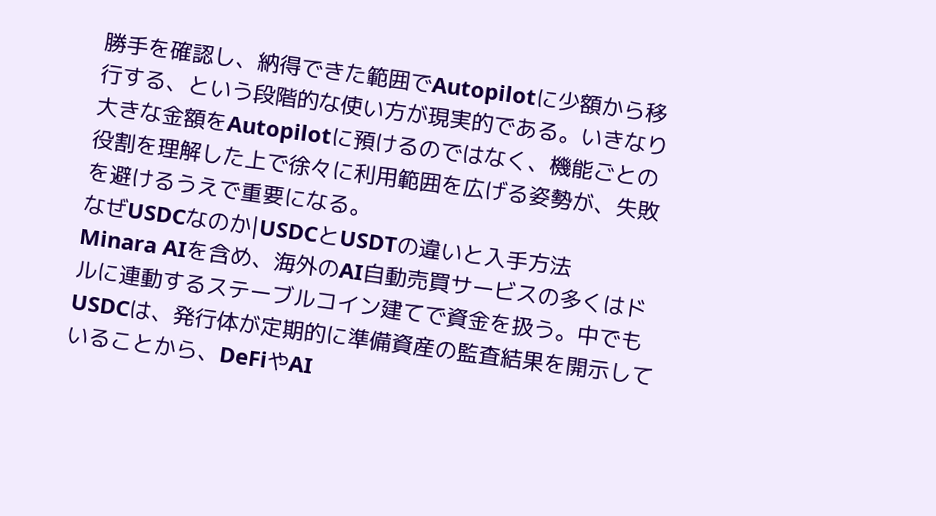勝手を確認し、納得できた範囲でAutopilotに少額から移行する、という段階的な使い方が現実的である。いきなり大きな金額をAutopilotに預けるのではなく、機能ごとの役割を理解した上で徐々に利用範囲を広げる姿勢が、失敗を避けるうえで重要になる。
なぜUSDCなのか|USDCとUSDTの違いと入手方法
Minara AIを含め、海外のAI自動売買サービスの多くはドルに連動するステーブルコイン建てで資金を扱う。中でもUSDCは、発行体が定期的に準備資産の監査結果を開示していることから、DeFiやAI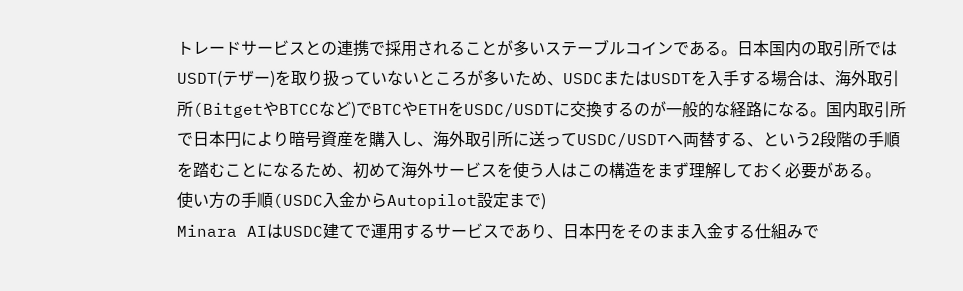トレードサービスとの連携で採用されることが多いステーブルコインである。日本国内の取引所ではUSDT(テザー)を取り扱っていないところが多いため、USDCまたはUSDTを入手する場合は、海外取引所(BitgetやBTCCなど)でBTCやETHをUSDC/USDTに交換するのが一般的な経路になる。国内取引所で日本円により暗号資産を購入し、海外取引所に送ってUSDC/USDTへ両替する、という2段階の手順を踏むことになるため、初めて海外サービスを使う人はこの構造をまず理解しておく必要がある。
使い方の手順(USDC入金からAutopilot設定まで)
Minara AIはUSDC建てで運用するサービスであり、日本円をそのまま入金する仕組みで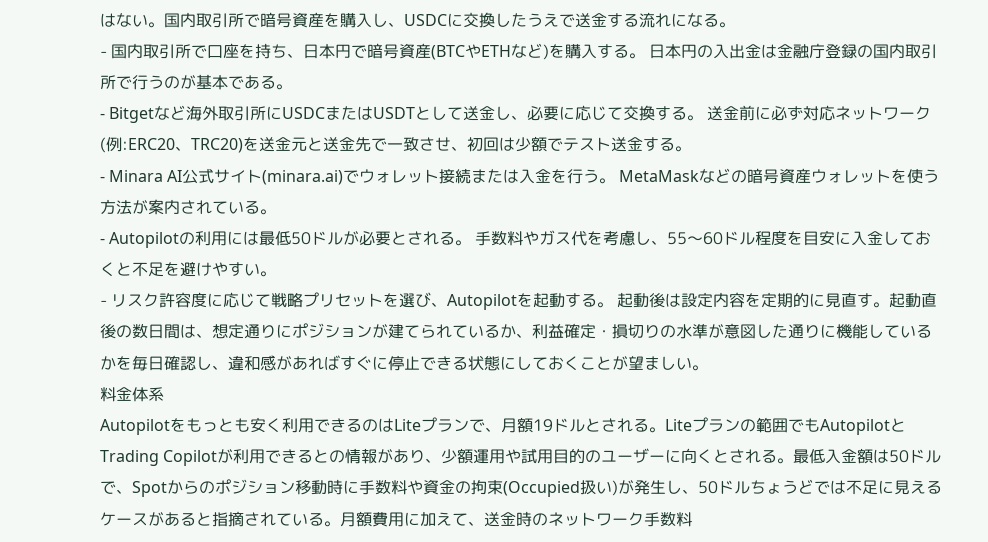はない。国内取引所で暗号資産を購入し、USDCに交換したうえで送金する流れになる。
- 国内取引所で口座を持ち、日本円で暗号資産(BTCやETHなど)を購入する。 日本円の入出金は金融庁登録の国内取引所で行うのが基本である。
- Bitgetなど海外取引所にUSDCまたはUSDTとして送金し、必要に応じて交換する。 送金前に必ず対応ネットワーク(例:ERC20、TRC20)を送金元と送金先で一致させ、初回は少額でテスト送金する。
- Minara AI公式サイト(minara.ai)でウォレット接続または入金を行う。 MetaMaskなどの暗号資産ウォレットを使う方法が案内されている。
- Autopilotの利用には最低50ドルが必要とされる。 手数料やガス代を考慮し、55〜60ドル程度を目安に入金しておくと不足を避けやすい。
- リスク許容度に応じて戦略プリセットを選び、Autopilotを起動する。 起動後は設定内容を定期的に見直す。起動直後の数日間は、想定通りにポジションが建てられているか、利益確定・損切りの水準が意図した通りに機能しているかを毎日確認し、違和感があればすぐに停止できる状態にしておくことが望ましい。
料金体系
Autopilotをもっとも安く利用できるのはLiteプランで、月額19ドルとされる。Liteプランの範囲でもAutopilotとTrading Copilotが利用できるとの情報があり、少額運用や試用目的のユーザーに向くとされる。最低入金額は50ドルで、Spotからのポジション移動時に手数料や資金の拘束(Occupied扱い)が発生し、50ドルちょうどでは不足に見えるケースがあると指摘されている。月額費用に加えて、送金時のネットワーク手数料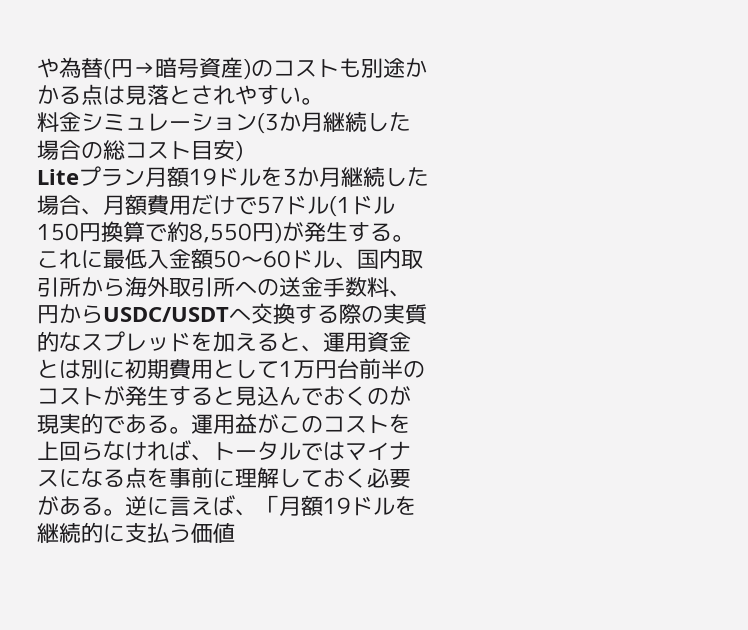や為替(円→暗号資産)のコストも別途かかる点は見落とされやすい。
料金シミュレーション(3か月継続した場合の総コスト目安)
Liteプラン月額19ドルを3か月継続した場合、月額費用だけで57ドル(1ドル150円換算で約8,550円)が発生する。これに最低入金額50〜60ドル、国内取引所から海外取引所への送金手数料、円からUSDC/USDTへ交換する際の実質的なスプレッドを加えると、運用資金とは別に初期費用として1万円台前半のコストが発生すると見込んでおくのが現実的である。運用益がこのコストを上回らなければ、トータルではマイナスになる点を事前に理解しておく必要がある。逆に言えば、「月額19ドルを継続的に支払う価値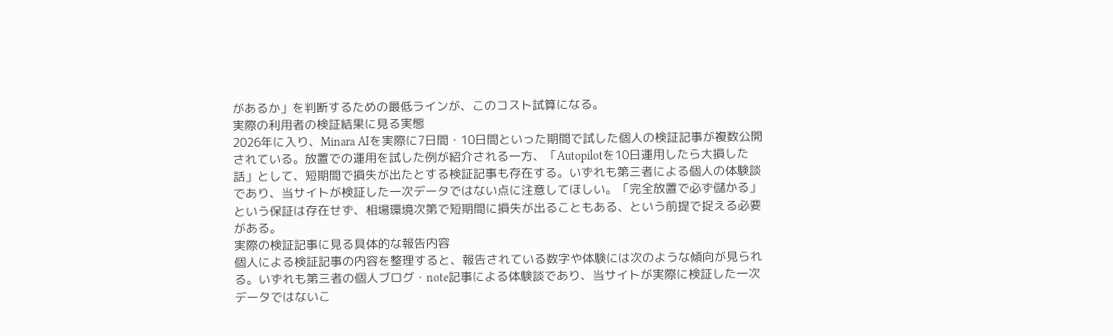があるか」を判断するための最低ラインが、このコスト試算になる。
実際の利用者の検証結果に見る実態
2026年に入り、Minara AIを実際に7日間・10日間といった期間で試した個人の検証記事が複数公開されている。放置での運用を試した例が紹介される一方、「Autopilotを10日運用したら大損した話」として、短期間で損失が出たとする検証記事も存在する。いずれも第三者による個人の体験談であり、当サイトが検証した一次データではない点に注意してほしい。「完全放置で必ず儲かる」という保証は存在せず、相場環境次第で短期間に損失が出ることもある、という前提で捉える必要がある。
実際の検証記事に見る具体的な報告内容
個人による検証記事の内容を整理すると、報告されている数字や体験には次のような傾向が見られる。いずれも第三者の個人ブログ・note記事による体験談であり、当サイトが実際に検証した一次データではないこ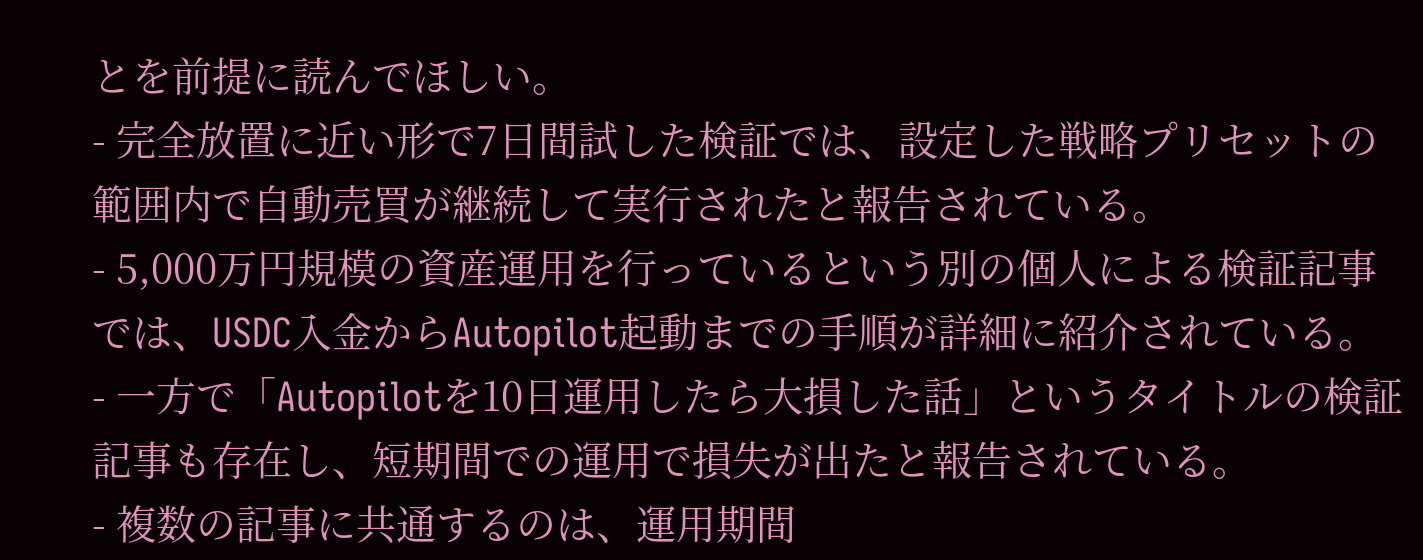とを前提に読んでほしい。
- 完全放置に近い形で7日間試した検証では、設定した戦略プリセットの範囲内で自動売買が継続して実行されたと報告されている。
- 5,000万円規模の資産運用を行っているという別の個人による検証記事では、USDC入金からAutopilot起動までの手順が詳細に紹介されている。
- 一方で「Autopilotを10日運用したら大損した話」というタイトルの検証記事も存在し、短期間での運用で損失が出たと報告されている。
- 複数の記事に共通するのは、運用期間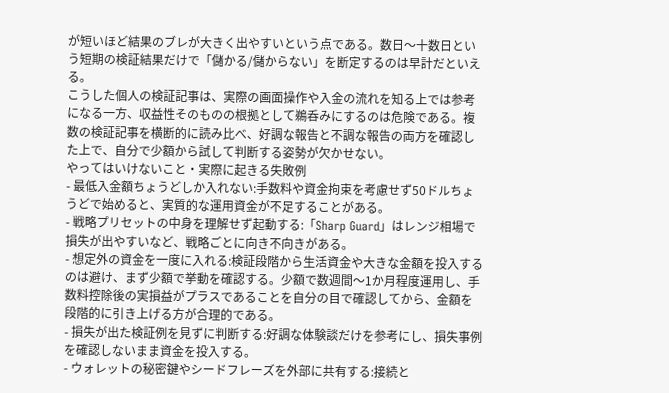が短いほど結果のブレが大きく出やすいという点である。数日〜十数日という短期の検証結果だけで「儲かる/儲からない」を断定するのは早計だといえる。
こうした個人の検証記事は、実際の画面操作や入金の流れを知る上では参考になる一方、収益性そのものの根拠として鵜呑みにするのは危険である。複数の検証記事を横断的に読み比べ、好調な報告と不調な報告の両方を確認した上で、自分で少額から試して判断する姿勢が欠かせない。
やってはいけないこと・実際に起きる失敗例
- 最低入金額ちょうどしか入れない:手数料や資金拘束を考慮せず50ドルちょうどで始めると、実質的な運用資金が不足することがある。
- 戦略プリセットの中身を理解せず起動する:「Sharp Guard」はレンジ相場で損失が出やすいなど、戦略ごとに向き不向きがある。
- 想定外の資金を一度に入れる:検証段階から生活資金や大きな金額を投入するのは避け、まず少額で挙動を確認する。少額で数週間〜1か月程度運用し、手数料控除後の実損益がプラスであることを自分の目で確認してから、金額を段階的に引き上げる方が合理的である。
- 損失が出た検証例を見ずに判断する:好調な体験談だけを参考にし、損失事例を確認しないまま資金を投入する。
- ウォレットの秘密鍵やシードフレーズを外部に共有する:接続と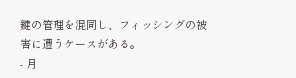鍵の管理を混同し、フィッシングの被害に遭うケースがある。
- 月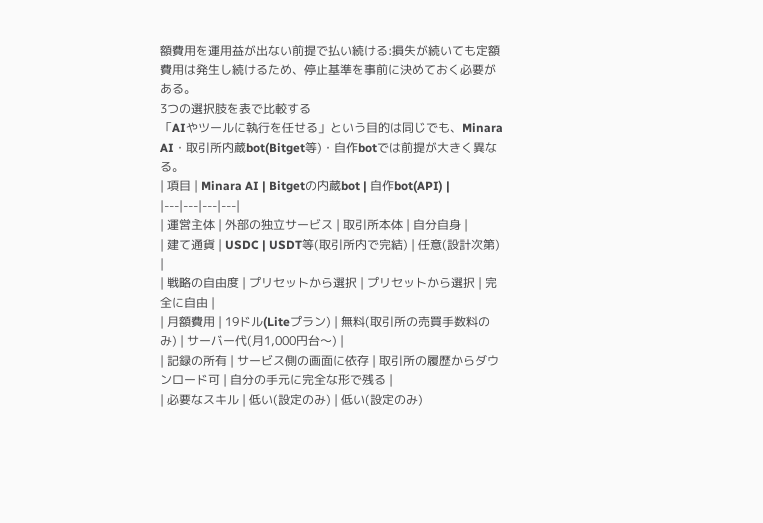額費用を運用益が出ない前提で払い続ける:損失が続いても定額費用は発生し続けるため、停止基準を事前に決めておく必要がある。
3つの選択肢を表で比較する
「AIやツールに執行を任せる」という目的は同じでも、Minara AI・取引所内蔵bot(Bitget等)・自作botでは前提が大きく異なる。
| 項目 | Minara AI | Bitgetの内蔵bot | 自作bot(API) |
|---|---|---|---|
| 運営主体 | 外部の独立サービス | 取引所本体 | 自分自身 |
| 建て通貨 | USDC | USDT等(取引所内で完結) | 任意(設計次第) |
| 戦略の自由度 | プリセットから選択 | プリセットから選択 | 完全に自由 |
| 月額費用 | 19ドル(Liteプラン) | 無料(取引所の売買手数料のみ) | サーバー代(月1,000円台〜) |
| 記録の所有 | サービス側の画面に依存 | 取引所の履歴からダウンロード可 | 自分の手元に完全な形で残る |
| 必要なスキル | 低い(設定のみ) | 低い(設定のみ)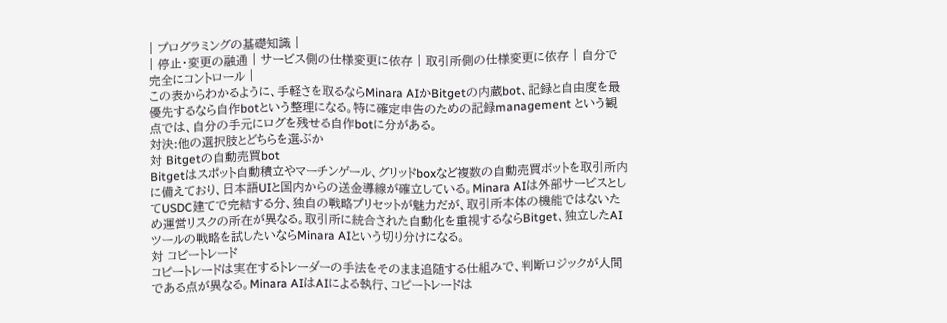| プログラミングの基礎知識 |
| 停止・変更の融通 | サービス側の仕様変更に依存 | 取引所側の仕様変更に依存 | 自分で完全にコントロール |
この表からわかるように、手軽さを取るならMinara AIかBitgetの内蔵bot、記録と自由度を最優先するなら自作botという整理になる。特に確定申告のための記録management という観点では、自分の手元にログを残せる自作botに分がある。
対決:他の選択肢とどちらを選ぶか
対 Bitgetの自動売買bot
Bitgetはスポット自動積立やマーチンゲール、グリッドboxなど複数の自動売買ボットを取引所内に備えており、日本語UIと国内からの送金導線が確立している。Minara AIは外部サービスとしてUSDC建てで完結する分、独自の戦略プリセットが魅力だが、取引所本体の機能ではないため運営リスクの所在が異なる。取引所に統合された自動化を重視するならBitget、独立したAIツールの戦略を試したいならMinara AIという切り分けになる。
対 コピートレード
コピートレードは実在するトレーダーの手法をそのまま追随する仕組みで、判断ロジックが人間である点が異なる。Minara AIはAIによる執行、コピートレードは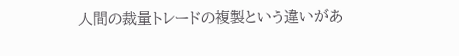人間の裁量トレードの複製という違いがあ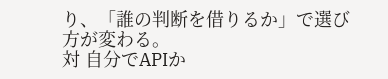り、「誰の判断を借りるか」で選び方が変わる。
対 自分でAPIか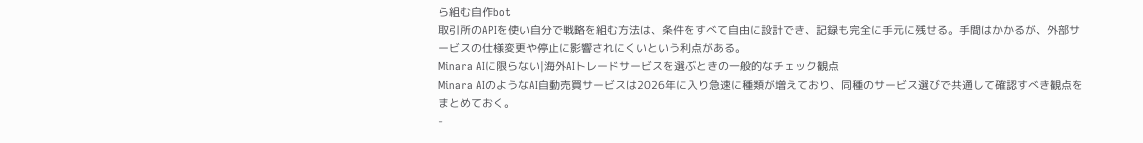ら組む自作bot
取引所のAPIを使い自分で戦略を組む方法は、条件をすべて自由に設計でき、記録も完全に手元に残せる。手間はかかるが、外部サービスの仕様変更や停止に影響されにくいという利点がある。
Minara AIに限らない|海外AIトレードサービスを選ぶときの一般的なチェック観点
Minara AIのようなAI自動売買サービスは2026年に入り急速に種類が増えており、同種のサービス選びで共通して確認すべき観点をまとめておく。
-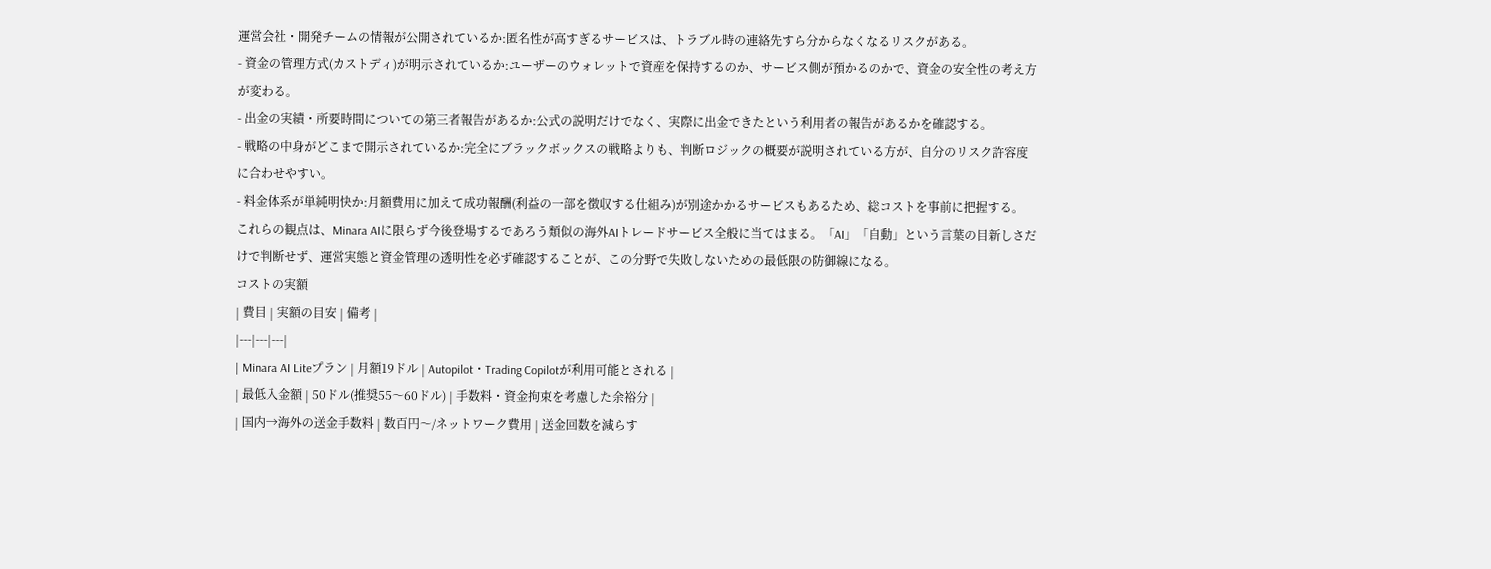運営会社・開発チームの情報が公開されているか:匿名性が高すぎるサービスは、トラブル時の連絡先すら分からなくなるリスクがある。
- 資金の管理方式(カストディ)が明示されているか:ユーザーのウォレットで資産を保持するのか、サービス側が預かるのかで、資金の安全性の考え方が変わる。
- 出金の実績・所要時間についての第三者報告があるか:公式の説明だけでなく、実際に出金できたという利用者の報告があるかを確認する。
- 戦略の中身がどこまで開示されているか:完全にブラックボックスの戦略よりも、判断ロジックの概要が説明されている方が、自分のリスク許容度に合わせやすい。
- 料金体系が単純明快か:月額費用に加えて成功報酬(利益の一部を徴収する仕組み)が別途かかるサービスもあるため、総コストを事前に把握する。
これらの観点は、Minara AIに限らず今後登場するであろう類似の海外AIトレードサービス全般に当てはまる。「AI」「自動」という言葉の目新しさだけで判断せず、運営実態と資金管理の透明性を必ず確認することが、この分野で失敗しないための最低限の防御線になる。
コストの実額
| 費目 | 実額の目安 | 備考 |
|---|---|---|
| Minara AI Liteプラン | 月額19ドル | Autopilot・Trading Copilotが利用可能とされる |
| 最低入金額 | 50ドル(推奨55〜60ドル) | 手数料・資金拘束を考慮した余裕分 |
| 国内→海外の送金手数料 | 数百円〜/ネットワーク費用 | 送金回数を減らす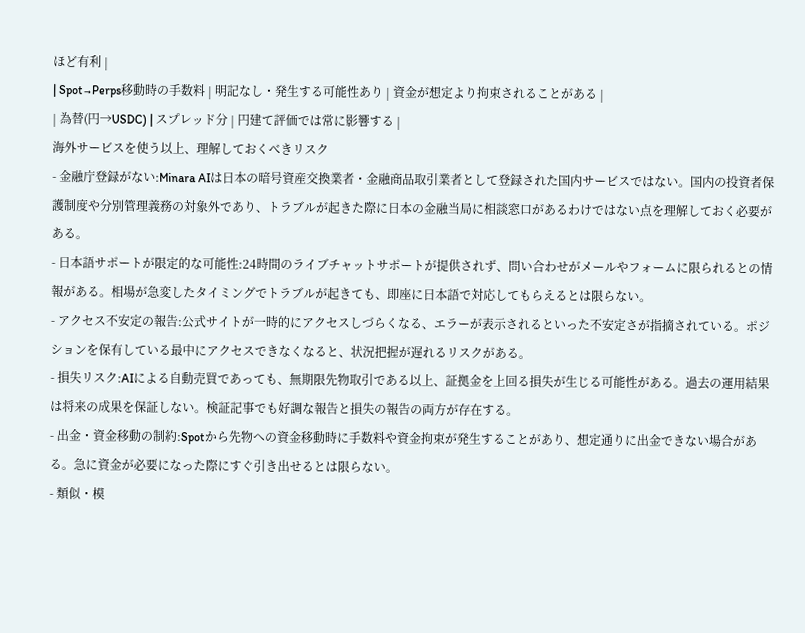ほど有利 |
| Spot→Perps移動時の手数料 | 明記なし・発生する可能性あり | 資金が想定より拘束されることがある |
| 為替(円→USDC) | スプレッド分 | 円建て評価では常に影響する |
海外サービスを使う以上、理解しておくべきリスク
- 金融庁登録がない:Minara AIは日本の暗号資産交換業者・金融商品取引業者として登録された国内サービスではない。国内の投資者保護制度や分別管理義務の対象外であり、トラブルが起きた際に日本の金融当局に相談窓口があるわけではない点を理解しておく必要がある。
- 日本語サポートが限定的な可能性:24時間のライブチャットサポートが提供されず、問い合わせがメールやフォームに限られるとの情報がある。相場が急変したタイミングでトラブルが起きても、即座に日本語で対応してもらえるとは限らない。
- アクセス不安定の報告:公式サイトが一時的にアクセスしづらくなる、エラーが表示されるといった不安定さが指摘されている。ポジションを保有している最中にアクセスできなくなると、状況把握が遅れるリスクがある。
- 損失リスク:AIによる自動売買であっても、無期限先物取引である以上、証拠金を上回る損失が生じる可能性がある。過去の運用結果は将来の成果を保証しない。検証記事でも好調な報告と損失の報告の両方が存在する。
- 出金・資金移動の制約:Spotから先物への資金移動時に手数料や資金拘束が発生することがあり、想定通りに出金できない場合がある。急に資金が必要になった際にすぐ引き出せるとは限らない。
- 類似・模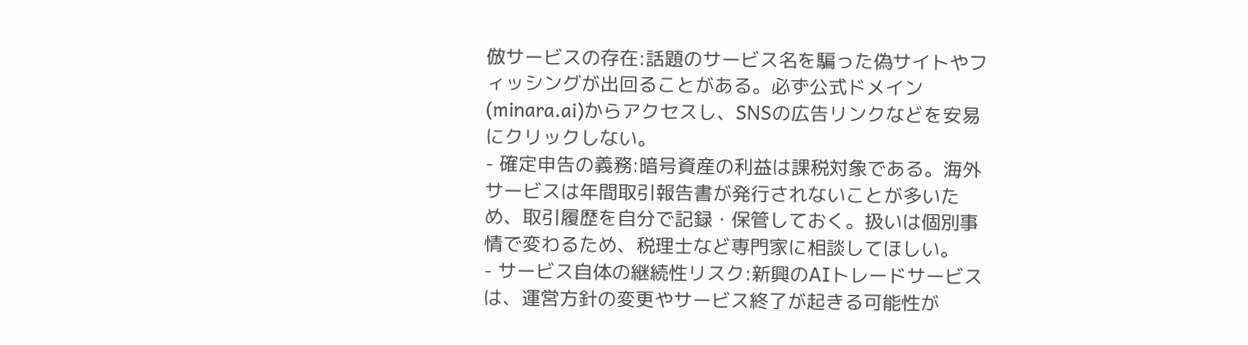倣サービスの存在:話題のサービス名を騙った偽サイトやフィッシングが出回ることがある。必ず公式ドメイン(minara.ai)からアクセスし、SNSの広告リンクなどを安易にクリックしない。
- 確定申告の義務:暗号資産の利益は課税対象である。海外サービスは年間取引報告書が発行されないことが多いため、取引履歴を自分で記録・保管しておく。扱いは個別事情で変わるため、税理士など専門家に相談してほしい。
- サービス自体の継続性リスク:新興のAIトレードサービスは、運営方針の変更やサービス終了が起きる可能性が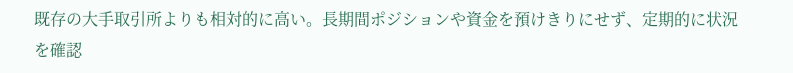既存の大手取引所よりも相対的に高い。長期間ポジションや資金を預けきりにせず、定期的に状況を確認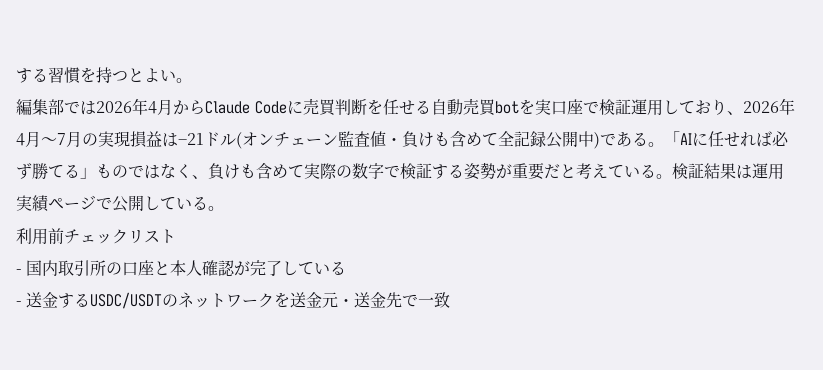する習慣を持つとよい。
編集部では2026年4月からClaude Codeに売買判断を任せる自動売買botを実口座で検証運用しており、2026年4月〜7月の実現損益は−21ドル(オンチェーン監査値・負けも含めて全記録公開中)である。「AIに任せれば必ず勝てる」ものではなく、負けも含めて実際の数字で検証する姿勢が重要だと考えている。検証結果は運用実績ページで公開している。
利用前チェックリスト
- 国内取引所の口座と本人確認が完了している
- 送金するUSDC/USDTのネットワークを送金元・送金先で一致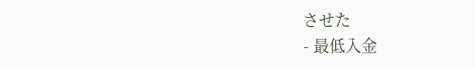させた
- 最低入金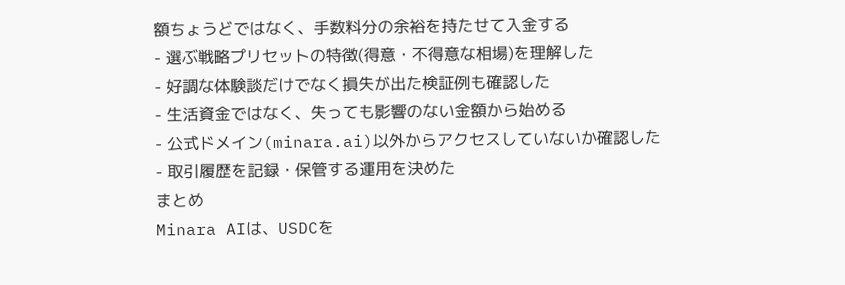額ちょうどではなく、手数料分の余裕を持たせて入金する
- 選ぶ戦略プリセットの特徴(得意・不得意な相場)を理解した
- 好調な体験談だけでなく損失が出た検証例も確認した
- 生活資金ではなく、失っても影響のない金額から始める
- 公式ドメイン(minara.ai)以外からアクセスしていないか確認した
- 取引履歴を記録・保管する運用を決めた
まとめ
Minara AIは、USDCを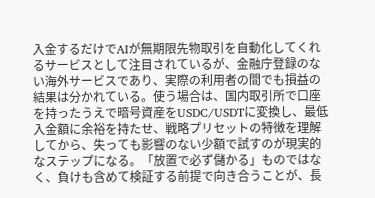入金するだけでAIが無期限先物取引を自動化してくれるサービスとして注目されているが、金融庁登録のない海外サービスであり、実際の利用者の間でも損益の結果は分かれている。使う場合は、国内取引所で口座を持ったうえで暗号資産をUSDC/USDTに変換し、最低入金額に余裕を持たせ、戦略プリセットの特徴を理解してから、失っても影響のない少額で試すのが現実的なステップになる。「放置で必ず儲かる」ものではなく、負けも含めて検証する前提で向き合うことが、長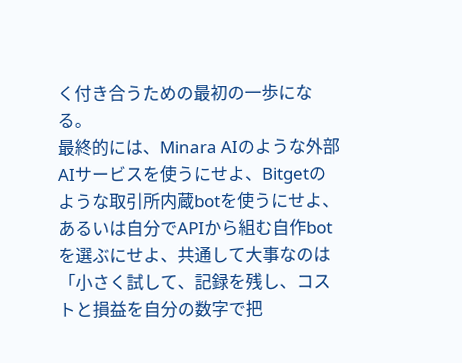く付き合うための最初の一歩になる。
最終的には、Minara AIのような外部AIサービスを使うにせよ、Bitgetのような取引所内蔵botを使うにせよ、あるいは自分でAPIから組む自作botを選ぶにせよ、共通して大事なのは「小さく試して、記録を残し、コストと損益を自分の数字で把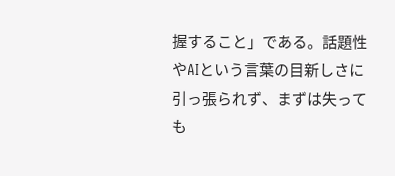握すること」である。話題性やAIという言葉の目新しさに引っ張られず、まずは失っても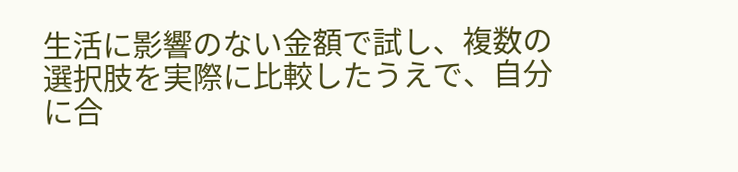生活に影響のない金額で試し、複数の選択肢を実際に比較したうえで、自分に合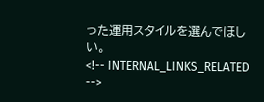った運用スタイルを選んでほしい。
<!-- INTERNAL_LINKS_RELATED -->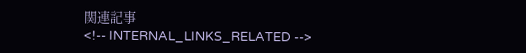関連記事
<!-- INTERNAL_LINKS_RELATED -->